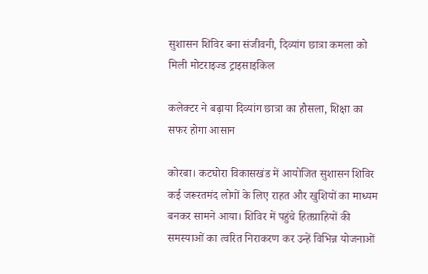सुशासन शिविर बना संजीवनी, दिव्यांग छात्रा कमला को मिली मोटराइज्ड ट्राइसाइकिल

कलेक्टर ने बढ़ाया दिव्यांग छात्रा का हौसला, शिक्षा का सफर होगा आसान

कोरबा। कटघोरा विकासखंड में आयोजित सुशासन शिविर कई जरूरतमंद लोगों के लिए राहत और खुशियों का माध्यम बनकर सामने आया। शिविर में पहुंचे हितग्राहियों की समस्याओं का त्वरित निराकरण कर उन्हें विभिन्न योजनाओं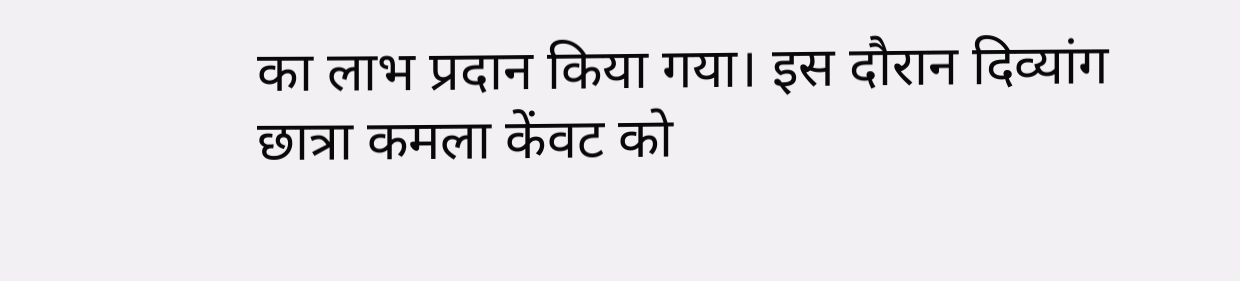का लाभ प्रदान किया गया। इस दौरान दिव्यांग छात्रा कमला केंवट को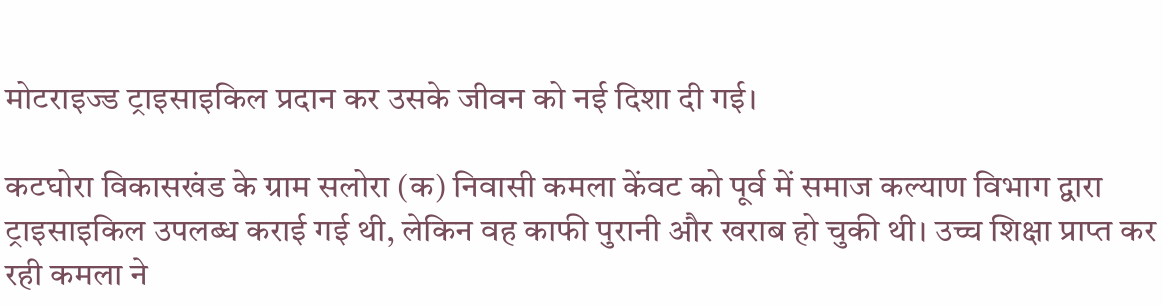मोटराइज्ड ट्राइसाइकिल प्रदान कर उसके जीवन को नई दिशा दी गई।

कटघोरा विकासखंड के ग्राम सलोरा (क) निवासी कमला केंवट को पूर्व में समाज कल्याण विभाग द्वारा ट्राइसाइकिल उपलब्ध कराई गई थी, लेकिन वह काफी पुरानी और खराब हो चुकी थी। उच्च शिक्षा प्राप्त कर रही कमला ने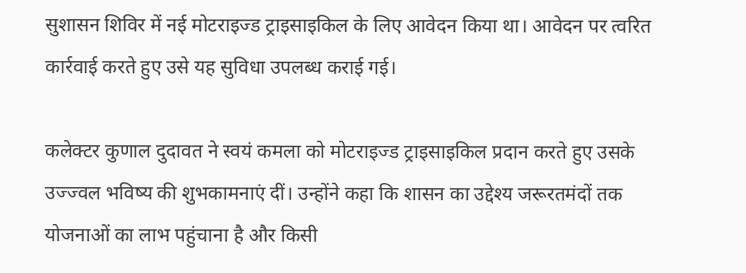सुशासन शिविर में नई मोटराइज्ड ट्राइसाइकिल के लिए आवेदन किया था। आवेदन पर त्वरित कार्रवाई करते हुए उसे यह सुविधा उपलब्ध कराई गई।

कलेक्टर कुणाल दुदावत ने स्वयं कमला को मोटराइज्ड ट्राइसाइकिल प्रदान करते हुए उसके उज्ज्वल भविष्य की शुभकामनाएं दीं। उन्होंने कहा कि शासन का उद्देश्य जरूरतमंदों तक योजनाओं का लाभ पहुंचाना है और किसी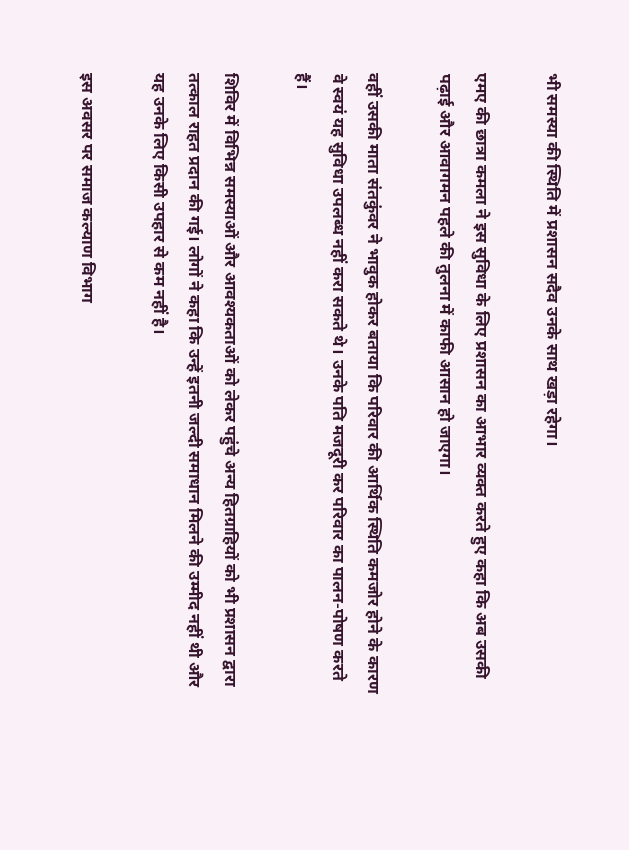भी समस्या की स्थिति में प्रशासन सदैव उनके साथ खड़ा रहेगा।

एमए की छात्रा कमला ने इस सुविधा के लिए प्रशासन का आभार व्यक्त करते हुए कहा कि अब उसकी पढ़ाई और आवागमन पहले की तुलना में काफी आसान हो जाएगा।

वहीं उसकी माता संतकुंवर ने भावुक होकर बताया कि परिवार की आर्थिक स्थिति कमजोर होने के कारण वे स्वयं यह सुविधा उपलब्ध नहीं करा सकते थे। उनके पति मजदूरी कर परिवार का पालन-पोषण करते हैं।

शिविर में विभिन्न समस्याओं और आवश्यकताओं को लेकर पहुंचे अन्य हितग्राहियों को भी प्रशासन द्वारा तत्काल राहत प्रदान की गई। लोगों ने कहा कि उन्हें इतनी जल्दी समाधान मिलने की उम्मीद नहीं थी और यह उनके लिए किसी उपहार से कम नहीं है।

इस अवसर पर समाज कल्याण विभाग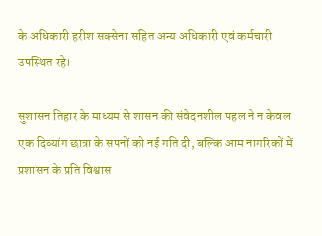के अधिकारी हरीश सक्सेना सहित अन्य अधिकारी एवं कर्मचारी उपस्थित रहे।

सुशासन तिहार के माध्यम से शासन की संवेदनशील पहल ने न केवल एक दिव्यांग छात्रा के सपनों को नई गति दी, बल्कि आम नागरिकों में प्रशासन के प्रति विश्वास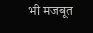भी मजबूत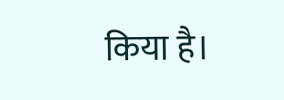किया है।